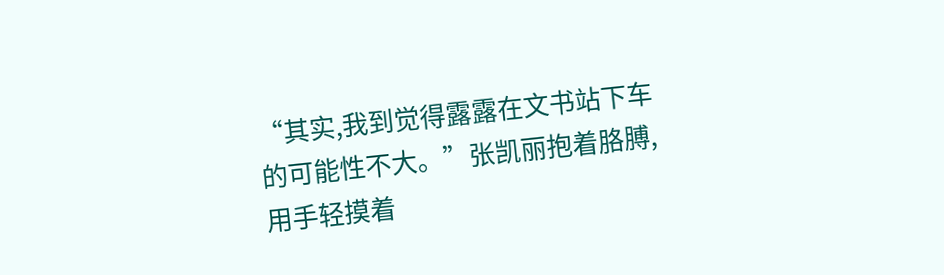“其实,我到觉得露露在文书站下车的可能性不大。”张凯丽抱着胳膊,用手轻摸着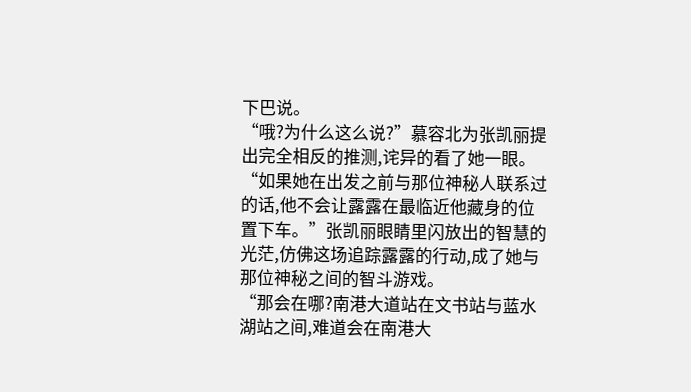下巴说。
“哦?为什么这么说?”慕容北为张凯丽提出完全相反的推测,诧异的看了她一眼。
“如果她在出发之前与那位神秘人联系过的话,他不会让露露在最临近他藏身的位置下车。”张凯丽眼睛里闪放出的智慧的光茫,仿佛这场追踪露露的行动,成了她与那位神秘之间的智斗游戏。
“那会在哪?南港大道站在文书站与蓝水湖站之间,难道会在南港大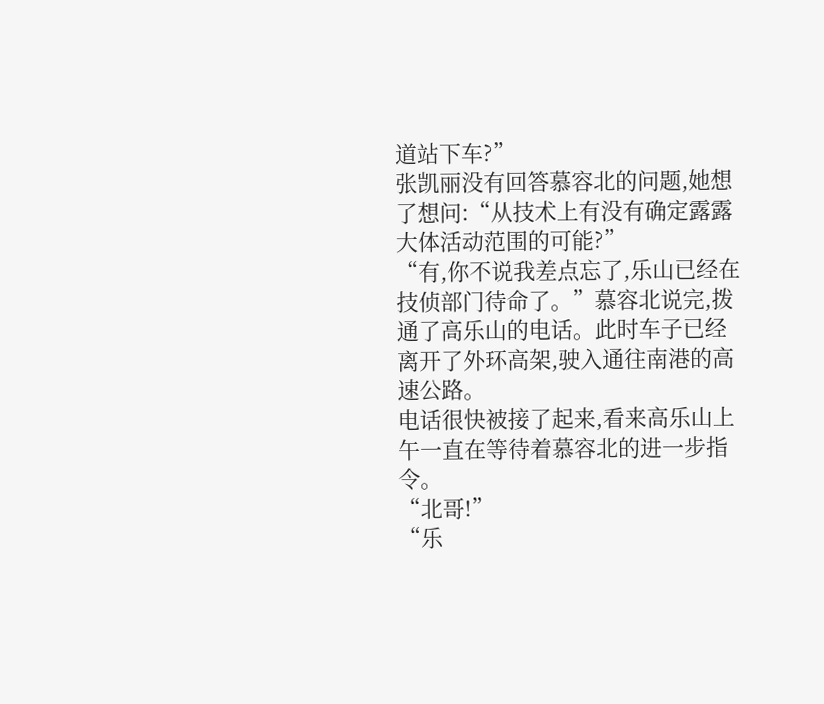道站下车?”
张凯丽没有回答慕容北的问题,她想了想问:“从技术上有没有确定露露大体活动范围的可能?”
“有,你不说我差点忘了,乐山已经在技侦部门待命了。”慕容北说完,拨通了高乐山的电话。此时车子已经离开了外环高架,驶入通往南港的高速公路。
电话很快被接了起来,看来高乐山上午一直在等待着慕容北的进一步指令。
“北哥!”
“乐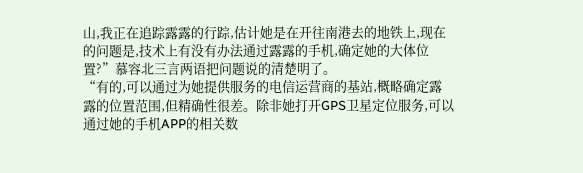山,我正在追踪露露的行踪,估计她是在开往南港去的地铁上,现在的问题是,技术上有没有办法通过露露的手机,确定她的大体位置?”慕容北三言两语把问题说的清楚明了。
“有的,可以通过为她提供服务的电信运营商的基站,概略确定露露的位置范围,但精确性很差。除非她打开GPS卫星定位服务,可以通过她的手机APP的相关数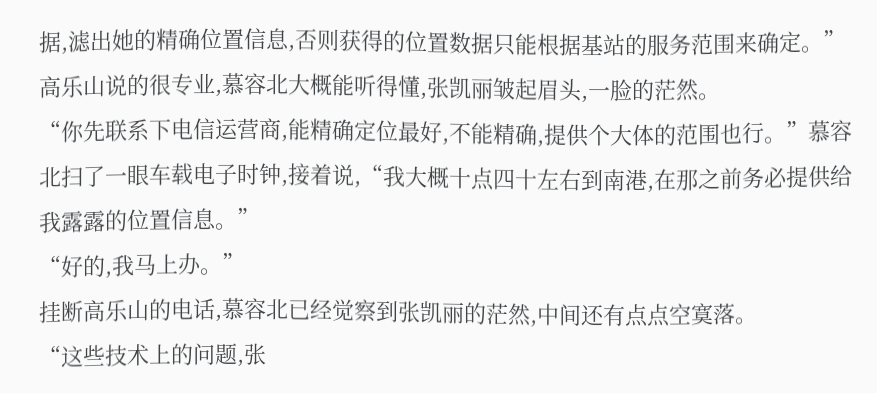据,滤出她的精确位置信息,否则获得的位置数据只能根据基站的服务范围来确定。”
高乐山说的很专业,慕容北大概能听得懂,张凯丽皱起眉头,一脸的茫然。
“你先联系下电信运营商,能精确定位最好,不能精确,提供个大体的范围也行。”慕容北扫了一眼车载电子时钟,接着说,“我大概十点四十左右到南港,在那之前务必提供给我露露的位置信息。”
“好的,我马上办。”
挂断高乐山的电话,慕容北已经觉察到张凯丽的茫然,中间还有点点空寞落。
“这些技术上的问题,张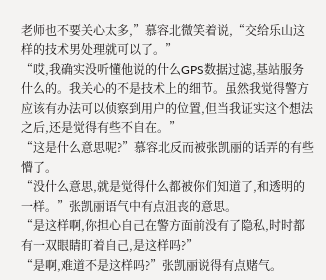老师也不要关心太多,”慕容北微笑着说,“交给乐山这样的技术男处理就可以了。”
“哎,我确实没听懂他说的什么GPS数据过滤,基站服务什么的。我关心的不是技术上的细节。虽然我觉得警方应该有办法可以侦察到用户的位置,但当我证实这个想法之后,还是觉得有些不自在。”
“这是什么意思呢?”慕容北反而被张凯丽的话弄的有些懵了。
“没什么意思,就是觉得什么都被你们知道了,和透明的一样。”张凯丽语气中有点沮丧的意思。
“是这样啊,你担心自己在警方面前没有了隐私,时时都有一双眼睛盯着自己,是这样吗?”
“是啊,难道不是这样吗?”张凯丽说得有点赌气。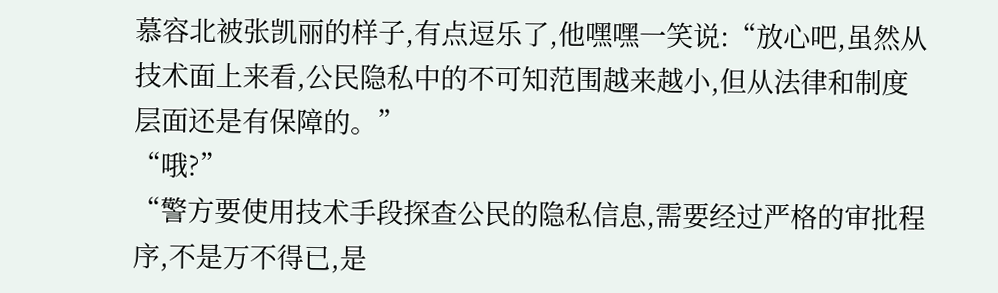慕容北被张凯丽的样子,有点逗乐了,他嘿嘿一笑说:“放心吧,虽然从技术面上来看,公民隐私中的不可知范围越来越小,但从法律和制度层面还是有保障的。”
“哦?”
“警方要使用技术手段探查公民的隐私信息,需要经过严格的审批程序,不是万不得已,是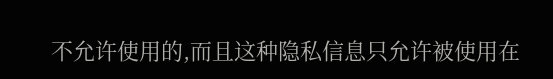不允许使用的,而且这种隐私信息只允许被使用在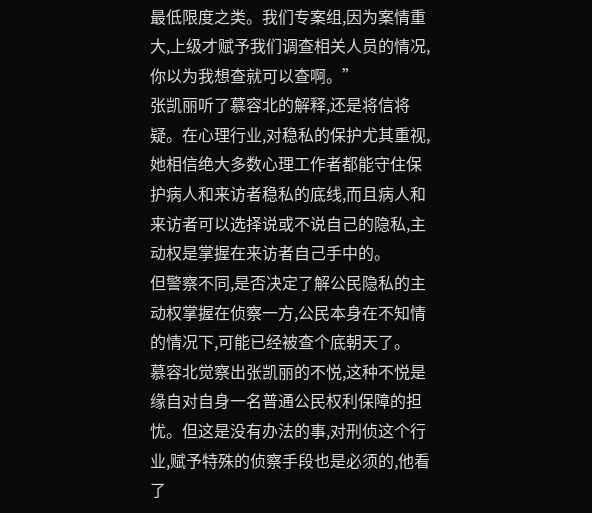最低限度之类。我们专案组,因为案情重大,上级才赋予我们调查相关人员的情况,你以为我想查就可以查啊。”
张凯丽听了慕容北的解释,还是将信将疑。在心理行业,对稳私的保护尤其重视,她相信绝大多数心理工作者都能守住保护病人和来访者稳私的底线,而且病人和来访者可以选择说或不说自己的隐私,主动权是掌握在来访者自己手中的。
但警察不同,是否决定了解公民隐私的主动权掌握在侦察一方,公民本身在不知情的情况下,可能已经被查个底朝天了。
慕容北觉察出张凯丽的不悦,这种不悦是缘自对自身一名普通公民权利保障的担忧。但这是没有办法的事,对刑侦这个行业,赋予特殊的侦察手段也是必须的,他看了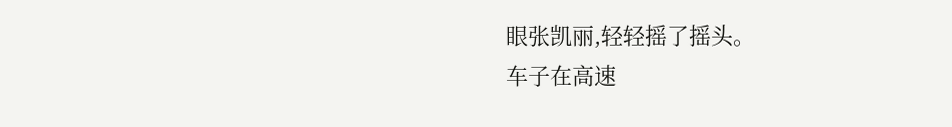眼张凯丽,轻轻摇了摇头。
车子在高速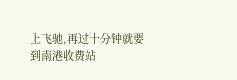上飞驰,再过十分钟就要到南港收费站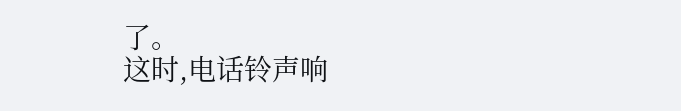了。
这时,电话铃声响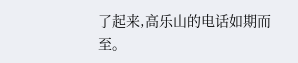了起来,高乐山的电话如期而至。